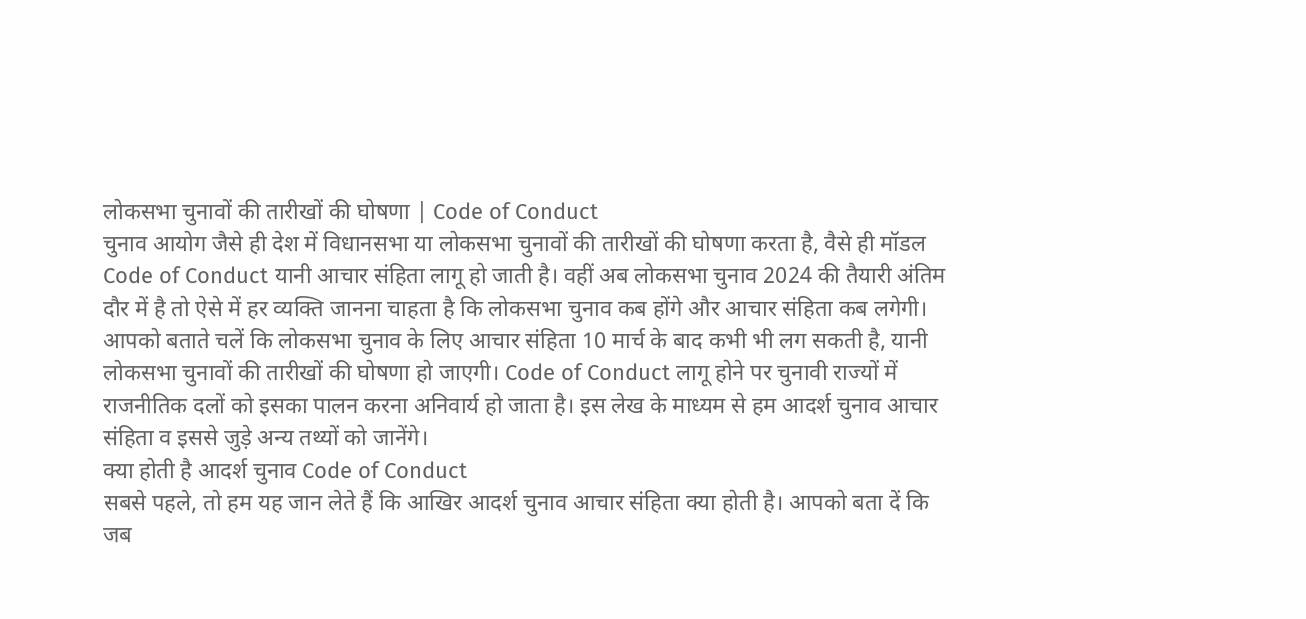लोकसभा चुनावों की तारीखों की घोषणा | Code of Conduct
चुनाव आयोग जैसे ही देश में विधानसभा या लोकसभा चुनावों की तारीखों की घोषणा करता है, वैसे ही मॉडल Code of Conduct यानी आचार संहिता लागू हो जाती है। वहीं अब लोकसभा चुनाव 2024 की तैयारी अंतिम दौर में है तो ऐसे में हर व्यक्ति जानना चाहता है कि लोकसभा चुनाव कब होंगे और आचार संहिता कब लगेगी।
आपको बताते चलें कि लोकसभा चुनाव के लिए आचार संहिता 10 मार्च के बाद कभी भी लग सकती है, यानी लोकसभा चुनावों की तारीखों की घोषणा हो जाएगी। Code of Conduct लागू होने पर चुनावी राज्यों में राजनीतिक दलों को इसका पालन करना अनिवार्य हो जाता है। इस लेख के माध्यम से हम आदर्श चुनाव आचार संहिता व इससे जुड़े अन्य तथ्यों को जानेंगे।
क्या होती है आदर्श चुनाव Code of Conduct
सबसे पहले, तो हम यह जान लेते हैं कि आखिर आदर्श चुनाव आचार संहिता क्या होती है। आपको बता दें कि जब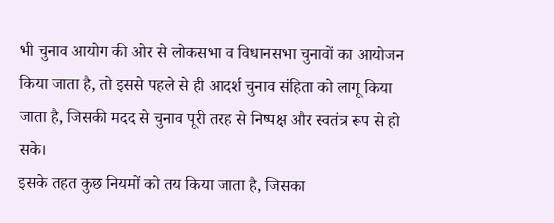भी चुनाव आयोग की ओर से लोकसभा व विधानसभा चुनावों का आयोजन किया जाता है, तो इससे पहले से ही आदर्श चुनाव संहिता को लागू किया जाता है, जिसकी मदद से चुनाव पूरी तरह से निष्पक्ष और स्वतंत्र रूप से हो सके।
इसके तहत कुछ नियमों को तय किया जाता है, जिसका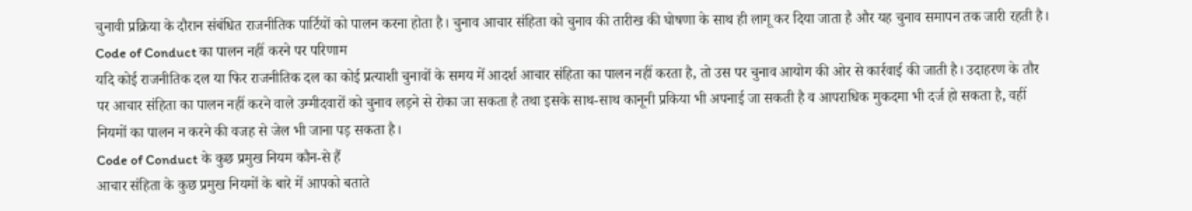चुनावी प्रक्रिया के दौरान संबंधित राजनीतिक पार्टियों को पालन करना होता है। चुनाव आचार संहिता को चुनाव की तारीख की घोषणा के साथ ही लागू कर दिया जाता है और यह चुनाव समापन तक जारी रहती है।
Code of Conduct का पालन नहीं करने पर परिणाम
यदि कोई राजनीतिक दल या फिर राजनीतिक दल का कोई प्रत्याशी चुनावों के समय में आदर्श आचार संहिता का पालन नहीं करता है, तो उस पर चुनाव आयोग की ओर से कार्रवाई की जाती है। उदाहरण के तौर पर आचार संहिता का पालन नहीं करने वाले उम्मीदवारों को चुनाव लड़ने से रोका जा सकता है तथा इसके साथ-साथ कानूनी प्रकिया भी अपनाई जा सकती है व आपराधिक मुकदमा भी दर्ज हो सकता है, वहीं नियमों का पालन न करने की वजह से जेल भी जाना पड़ सकता है।
Code of Conduct के कुछ प्रमुख नियम कौन-से हैं
आचार संहिता के कुछ प्रमुख नियमों के बारे में आपको बताते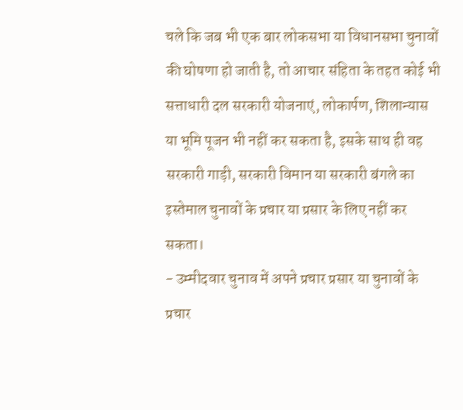चले कि जब भी एक बार लोकसभा या विधानसभा चुनावों की घोषणा हो जाती है, तो आचार संहिता के तहत कोई भी सत्ताधारी दल सरकारी योजनाएं, लोकार्पण, शिलान्यास या भूमि पूजन भी नहीं कर सकता है, इसके साथ ही वह सरकारी गाड़ी, सरकारी विमान या सरकारी बंगले का इस्तेमाल चुनावों के प्रचार या प्रसार के लिए नहीं कर सकता।
- उम्मीदवार चुनाव में अपने प्रचार प्रसार या चुनावों के प्रचार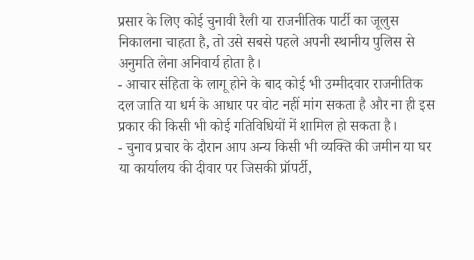प्रसार के लिए कोई चुनावी रैली या राजनीतिक पार्टी का जूलुस निकालना चाहता है, तो उसे सबसे पहले अपनी स्थानीय पुलिस से अनुमति लेना अनिवार्य होता है।
- आचार संहिता के लागू होने के बाद कोई भी उम्मीदवार राजनीतिक दल जाति या धर्म के आधार पर वोट नहीं मांग सकता है और ना ही इस प्रकार की किसी भी कोई गतिविधियों में शामिल हो सकता है।
- चुनाव प्रचार के दौरान आप अन्य किसी भी व्यक्ति की जमीन या घर या कार्यालय की दीवार पर जिसकी प्रॉपर्टी,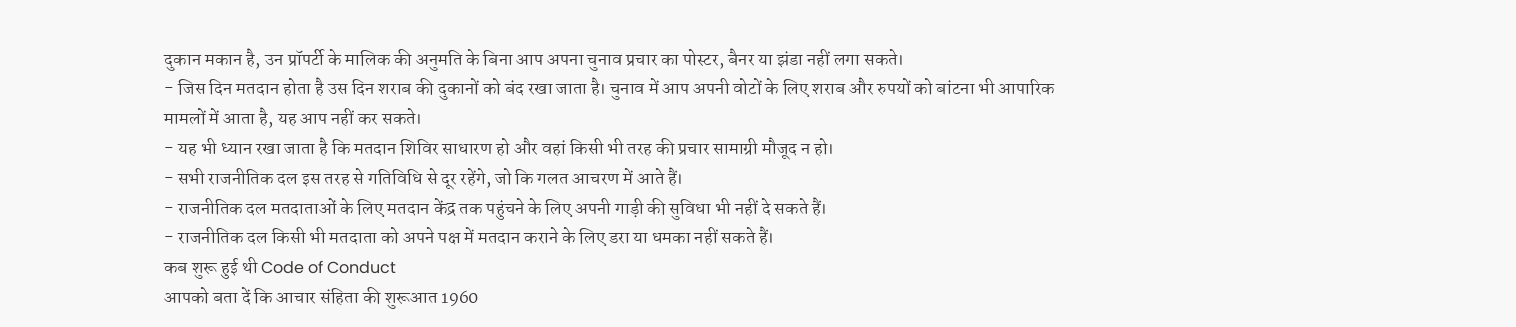दुकान मकान है, उन प्रॉपर्टी के मालिक की अनुमति के बिना आप अपना चुनाव प्रचार का पोस्टर, बैनर या झंडा नहीं लगा सकते।
- जिस दिन मतदान होता है उस दिन शराब की दुकानों को बंद रखा जाता है। चुनाव में आप अपनी वोटों के लिए शराब और रुपयों को बांटना भी आपारिक मामलों में आता है, यह आप नहीं कर सकते।
- यह भी ध्यान रखा जाता है कि मतदान शिविर साधारण हो और वहां किसी भी तरह की प्रचार सामाग्री मौजूद न हो।
- सभी राजनीतिक दल इस तरह से गतिविधि से दूर रहेंगे, जो कि गलत आचरण में आते हैं।
- राजनीतिक दल मतदाताओं के लिए मतदान केंद्र तक पहुंचने के लिए अपनी गाड़ी की सुविधा भी नहीं दे सकते हैं।
- राजनीतिक दल किसी भी मतदाता को अपने पक्ष में मतदान कराने के लिए डरा या धमका नहीं सकते हैं।
कब शुरू हुई थी Code of Conduct
आपको बता दें कि आचार संहिता की शुरूआत 1960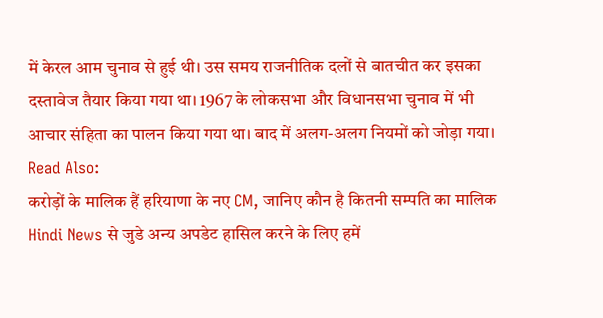में केरल आम चुनाव से हुई थी। उस समय राजनीतिक दलों से बातचीत कर इसका दस्तावेज तैयार किया गया था। 1967 के लोकसभा और विधानसभा चुनाव में भी आचार संहिता का पालन किया गया था। बाद में अलग-अलग नियमों को जोड़ा गया।
Read Also:
करोड़ों के मालिक हैं हरियाणा के नए CM, जानिए कौन है कितनी सम्पति का मालिक
Hindi News से जुडे अन्य अपडेट हासिल करने के लिए हमें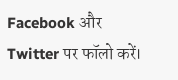Facebook और Twitter पर फॉलो करें।